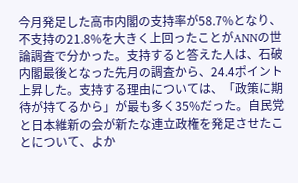今月発足した高市内閣の支持率が58.7%となり、不支持の21.8%を大きく上回ったことがANNの世論調査で分かった。支持すると答えた人は、石破内閣最後となった先月の調査から、24.4ポイント上昇した。支持する理由については、「政策に期待が持てるから」が最も多く35%だった。自民党と日本維新の会が新たな連立政権を発足させたことについて、よか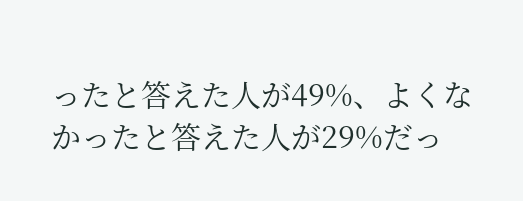ったと答えた人が49%、よくなかったと答えた人が29%だっ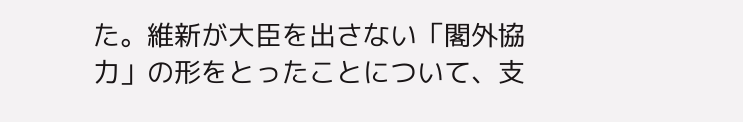た。維新が大臣を出さない「閣外協力」の形をとったことについて、支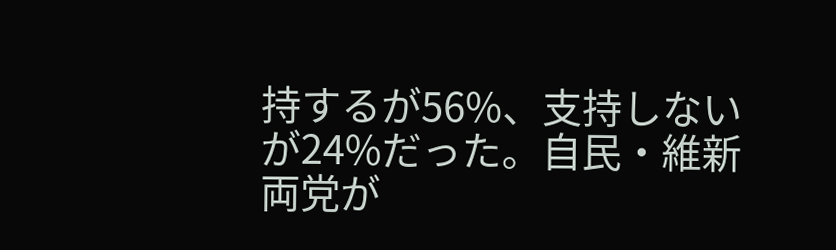持するが56%、支持しないが24%だった。自民・維新両党が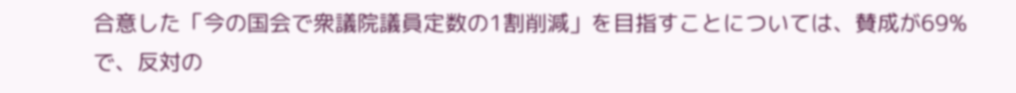合意した「今の国会で衆議院議員定数の1割削減」を目指すことについては、賛成が69%で、反対の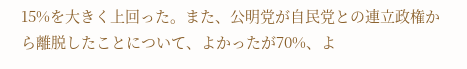15%を大きく上回った。また、公明党が自民党との連立政権から離脱したことについて、よかったが70%、よ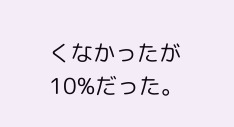くなかったが10%だった。